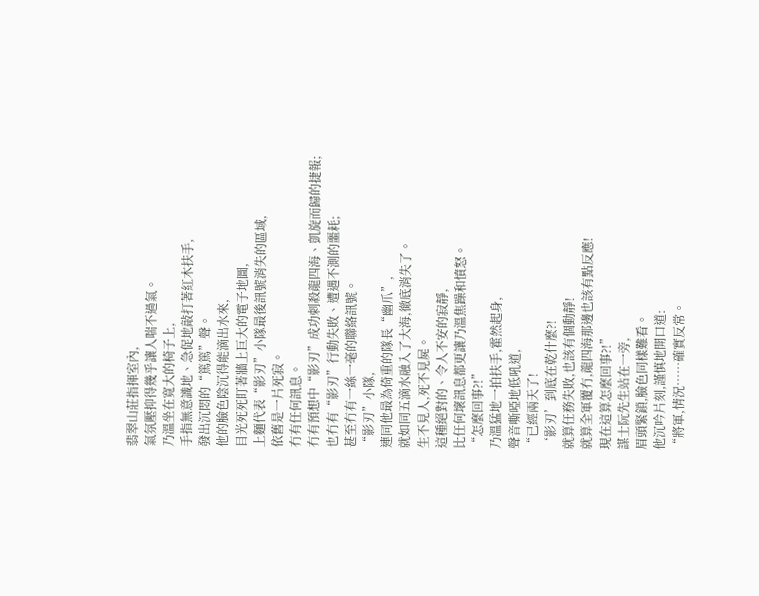翡翠山莊指揮室內,
氣氛壓抑得幾乎讓人喘不過氣。
乃溫坐在寬大的椅子上,
手指無意識地、急促地敲打著紅木扶手,
發出沉悶的“篤篤”聲。
他的臉色陰沉得能滴出水來,
目光死死盯著牆上巨大的電子地圖,
上麵代表“影刃”小隊最後訊號消失的區域,
依舊是一片死寂。
冇有任何訊息。
冇有預想中“影刃”成功刺殺龍四海、凱旋而歸的捷報;
也冇有“影刃”行動失敗、遭遇不測的噩耗;
甚至冇有一絲一毫的聯絡訊號。
“影刃”小隊,
連同他最為倚重的隊長“幽爪”,
就如同五滴水融入了大海,徹底消失了。
生不見人,死不見屍。
這種絕對的、令人不安的寂靜,
比任何壞訊息都更讓乃溫焦躁和憤怒。
“怎麼回事?!”
乃溫猛地一拍扶手,霍然起身,
聲音嘶啞地低吼道,
“已經兩天了!
‘影刃’到底在乾什麼?!
就算任務失敗,也該有個動靜!
就算全軍覆冇,龍四海那邊也該有點反應!
現在這算怎麼回事?!”
謀士阮先生站在一旁,
眉頭緊鎖,臉色同樣難看。
他沉吟片刻,謹慎地開口道:
“將軍,情況……確實反常。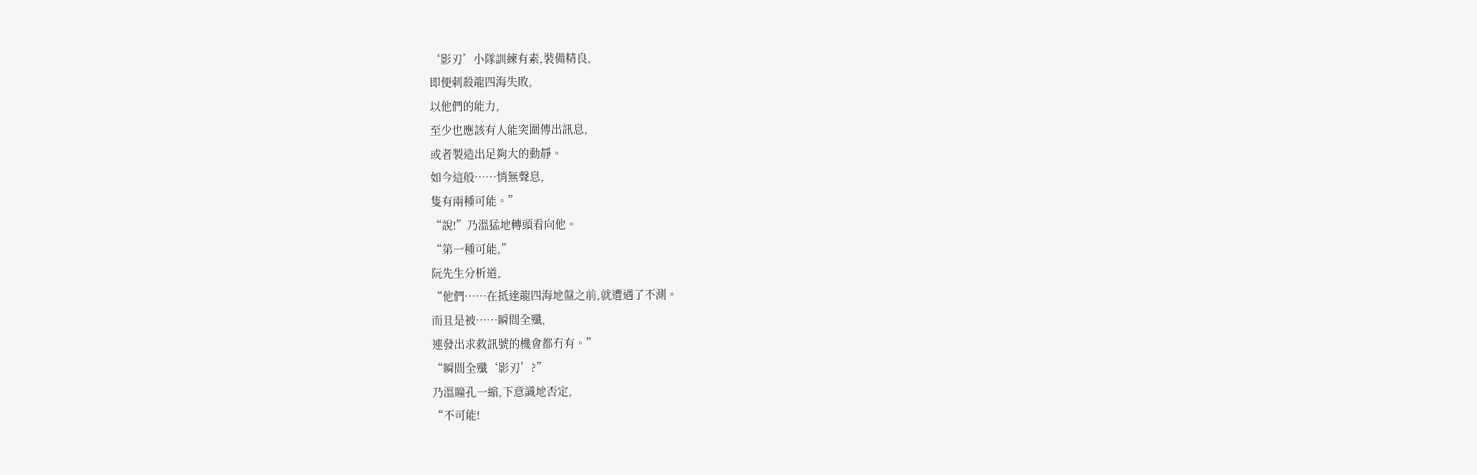‘影刃’小隊訓練有素,裝備精良,
即便刺殺龍四海失敗,
以他們的能力,
至少也應該有人能突圍傳出訊息,
或者製造出足夠大的動靜。
如今這般……悄無聲息,
隻有兩種可能。”
“說!”乃溫猛地轉頭看向他。
“第一種可能,”
阮先生分析道,
“他們……在抵達龍四海地盤之前,就遭遇了不測。
而且是被……瞬間全殲,
連發出求救訊號的機會都冇有。”
“瞬間全殲‘影刃’?”
乃溫瞳孔一縮,下意識地否定,
“不可能!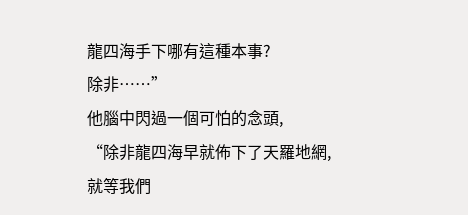龍四海手下哪有這種本事?
除非……”
他腦中閃過一個可怕的念頭,
“除非龍四海早就佈下了天羅地網,
就等我們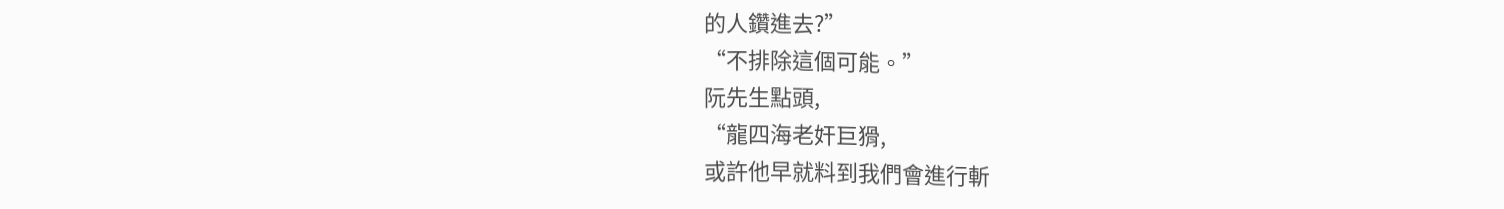的人鑽進去?”
“不排除這個可能。”
阮先生點頭,
“龍四海老奸巨猾,
或許他早就料到我們會進行斬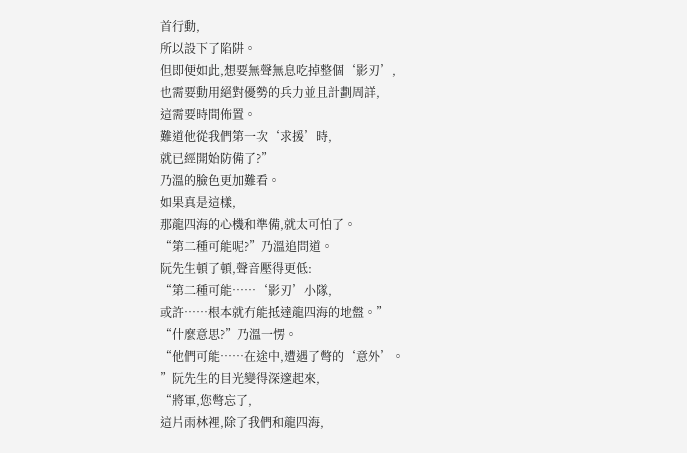首行動,
所以設下了陷阱。
但即便如此,想要無聲無息吃掉整個‘影刃’,
也需要動用絕對優勢的兵力並且計劃周詳,
這需要時間佈置。
難道他從我們第一次‘求援’時,
就已經開始防備了?”
乃溫的臉色更加難看。
如果真是這樣,
那龍四海的心機和準備,就太可怕了。
“第二種可能呢?”乃溫追問道。
阮先生頓了頓,聲音壓得更低:
“第二種可能……‘影刃’小隊,
或許……根本就冇能抵達龍四海的地盤。”
“什麼意思?”乃溫一愣。
“他們可能……在途中,遭遇了彆的‘意外’。
”阮先生的目光變得深邃起來,
“將軍,您彆忘了,
這片雨林裡,除了我們和龍四海,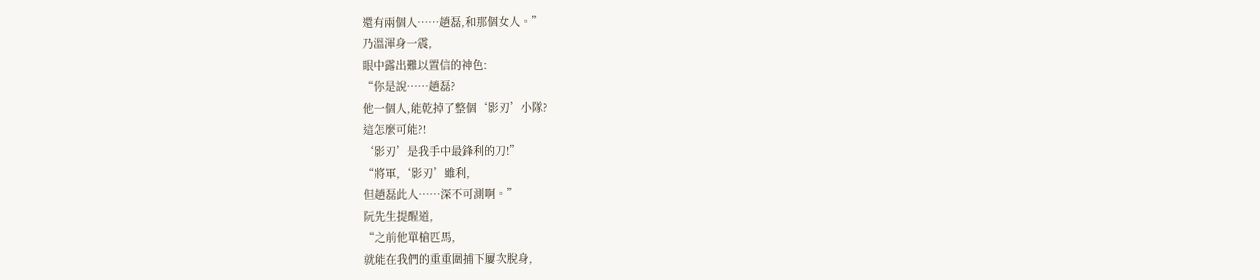還有兩個人……趙磊,和那個女人。”
乃溫渾身一震,
眼中露出難以置信的神色:
“你是說……趙磊?
他一個人,能乾掉了整個‘影刃’小隊?
這怎麼可能?!
‘影刃’是我手中最鋒利的刀!”
“將軍,‘影刃’雖利,
但趙磊此人……深不可測啊。”
阮先生提醒道,
“之前他單槍匹馬,
就能在我們的重重圍捕下屢次脫身,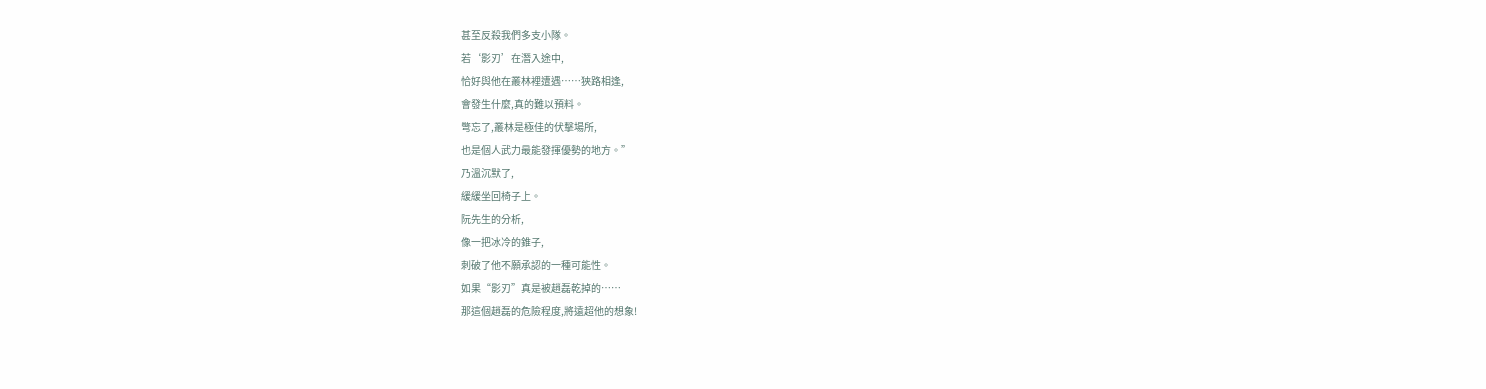甚至反殺我們多支小隊。
若‘影刃’在潛入途中,
恰好與他在叢林裡遭遇……狹路相逢,
會發生什麼,真的難以預料。
彆忘了,叢林是極佳的伏擊場所,
也是個人武力最能發揮優勢的地方。”
乃溫沉默了,
緩緩坐回椅子上。
阮先生的分析,
像一把冰冷的錐子,
刺破了他不願承認的一種可能性。
如果“影刃”真是被趙磊乾掉的……
那這個趙磊的危險程度,將遠超他的想象!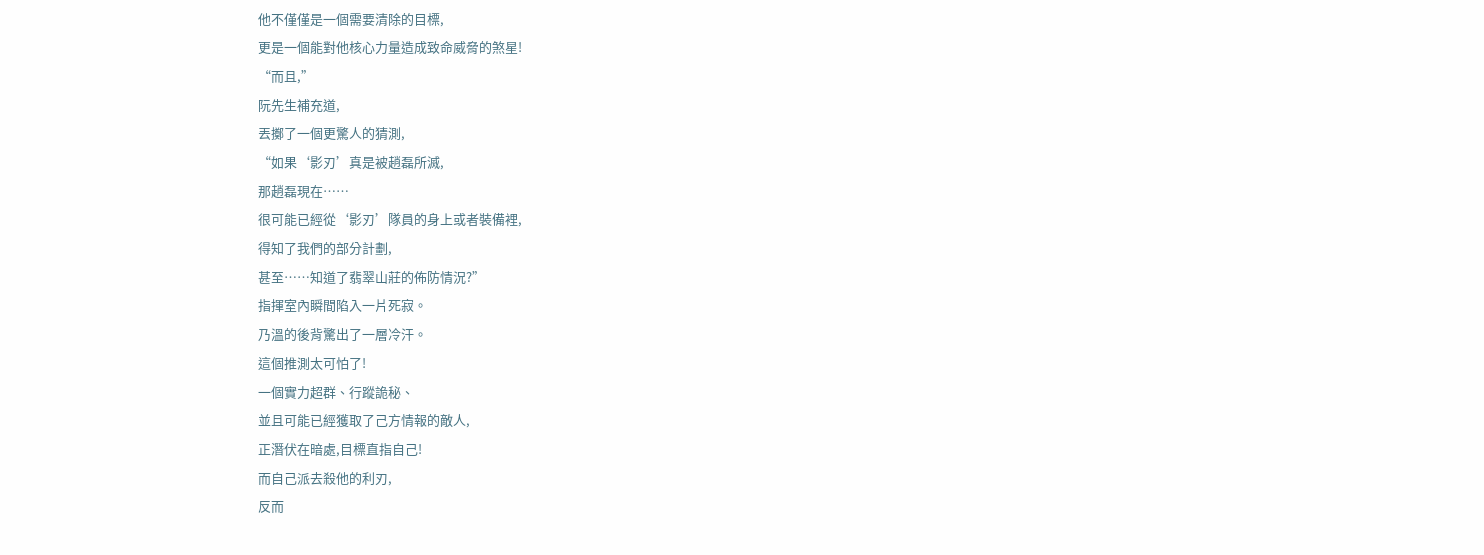他不僅僅是一個需要清除的目標,
更是一個能對他核心力量造成致命威脅的煞星!
“而且,”
阮先生補充道,
丟擲了一個更驚人的猜測,
“如果‘影刃’真是被趙磊所滅,
那趙磊現在……
很可能已經從‘影刃’隊員的身上或者裝備裡,
得知了我們的部分計劃,
甚至……知道了翡翠山莊的佈防情況?”
指揮室內瞬間陷入一片死寂。
乃溫的後背驚出了一層冷汗。
這個推測太可怕了!
一個實力超群、行蹤詭秘、
並且可能已經獲取了己方情報的敵人,
正潛伏在暗處,目標直指自己!
而自己派去殺他的利刃,
反而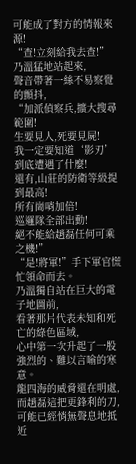可能成了對方的情報來源!
“查!立刻給我去查!”
乃溫猛地站起來,
聲音帶著一絲不易察覺的顫抖,
“加派偵察兵,擴大搜尋範圍!
生要見人,死要見屍!
我一定要知道‘影刃’到底遭遇了什麼!
還有,山莊的防衛等級提到最高!
所有崗哨加倍!
巡邏隊全部出動!
絕不能給趙磊任何可乘之機!”
“是!將軍!”手下軍官慌忙領命而去。
乃溫獨自站在巨大的電子地圖前,
看著那片代表未知和死亡的綠色區域,
心中第一次升起了一股強烈的、難以言喻的寒意。
龍四海的威脅還在明處,
而趙磊這把更鋒利的刀,
可能已經悄無聲息地抵近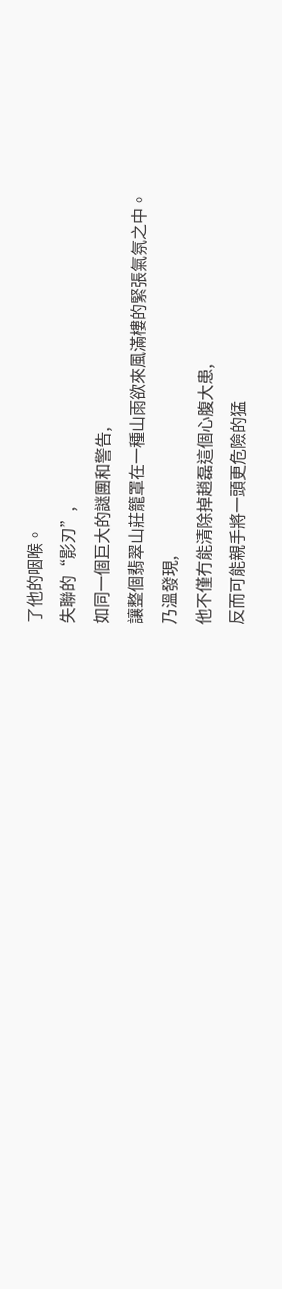了他的咽喉。
失聯的“影刃”,
如同一個巨大的謎團和警告,
讓整個翡翠山莊籠罩在一種山雨欲來風滿樓的緊張氣氛之中。
乃溫發現,
他不僅冇能清除掉趙磊這個心腹大患,
反而可能親手將一頭更危險的猛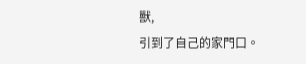獸,
引到了自己的家門口。